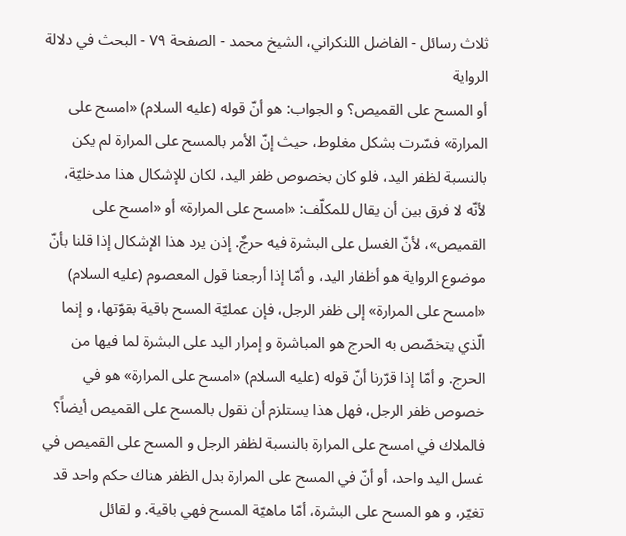ثلاث رسائل - الفاضل اللنكراني، الشيخ محمد - الصفحة ٧٩ - البحث في دلالة الرواية
أو المسح على القميص؟ و الجواب: هو أنّ قوله (عليه السلام) «امسح على المرارة» فسّرت بشكل مغلوط، حيث إنّ الأمر بالمسح على المرارة لم يكن بالنسبة لظفر اليد، فلو كان بخصوص ظفر اليد، لكان للإشكال هذا مدخليّة، لأنّه لا فرق بين أن يقال للمكلّف: «امسح على المرارة» أو «امسح على القميص»، لأنّ الغسل على البشرة فيه حرجٌ. إذن يرد هذا الإشكال إذا قلنا بأنّ موضوع الرواية هو أظفار اليد، و أمّا إذا أرجعنا قول المعصوم (عليه السلام) «امسح على المرارة» إلى ظفر الرجل، فإن عمليّة المسح باقية بقوّتها، و إنما الّذي يتخصّص به الحرج هو المباشرة و إمرار اليد على البشرة لما فيها من الحرج. و أمّا إذا قرّرنا أنّ قوله (عليه السلام) «امسح على المرارة» هو في خصوص ظفر الرجل، فهل هذا يستلزم أن نقول بالمسح على القميص أيضاً؟ فالملاك في امسح على المرارة بالنسبة لظفر الرجل و المسح على القميص في غسل اليد واحد، أو أنّ في المسح على المرارة بدل الظفر هناك حكم واحد قد تغيّر، و هو المسح على البشرة، أمّا ماهيّة المسح فهي باقية. و لقائل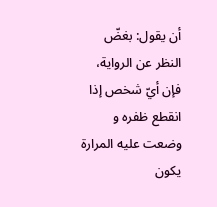أن يقول: بغضّ النظر عن الرواية، فإن أيّ شخص إذا انقطع ظفره و وضعت عليه المرارة يكون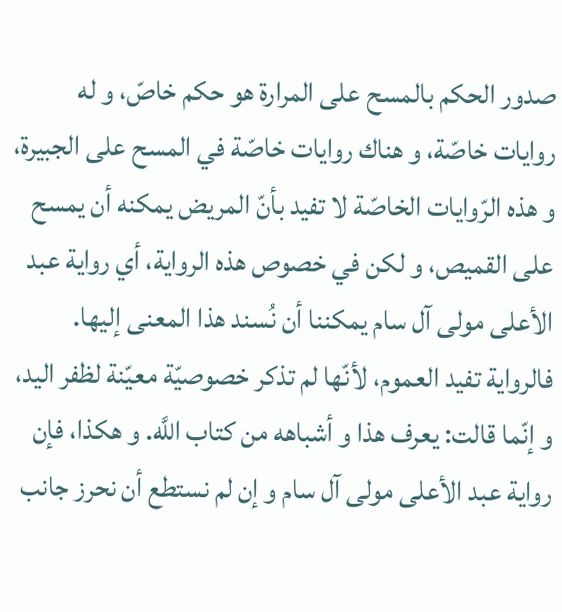صدور الحكم بالمسح على المرارة هو حكم خاصّ، و له روايات خاصّة، و هناك روايات خاصّة في المسح على الجبيرة، و هذه الرّوايات الخاصّة لا تفيد بأنّ المريض يمكنه أن يمسح على القميص، و لكن في خصوص هذه الرواية، أي رواية عبد الأعلى مولى آل سام يمكننا أن نُسند هذا المعنى إليها. فالرواية تفيد العموم، لأنّها لم تذكر خصوصيّة معيّنة لظفر اليد، و إنّما قالت: يعرف هذا و أشباهه من كتاب اللَّه. و هكذا، فإن رواية عبد الأعلى مولى آل سام و إن لم نستطع أن نحرز جانب